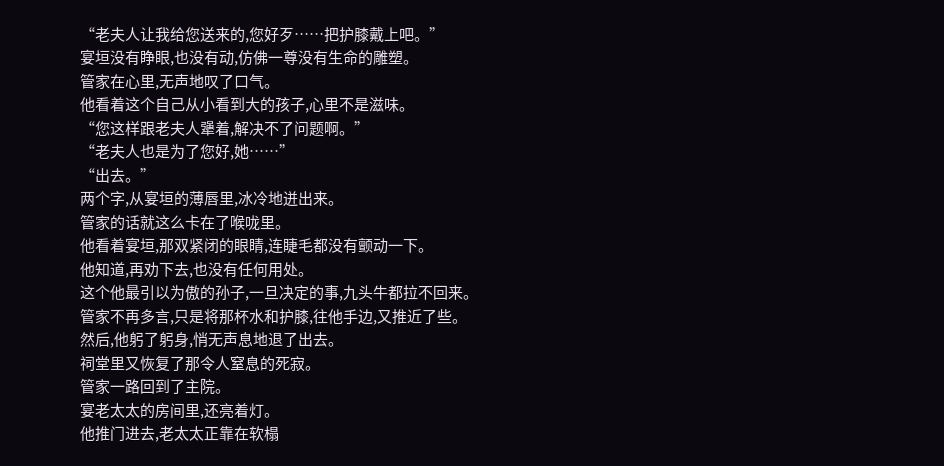“老夫人让我给您送来的,您好歹……把护膝戴上吧。”
宴垣没有睁眼,也没有动,仿佛一尊没有生命的雕塑。
管家在心里,无声地叹了口气。
他看着这个自己从小看到大的孩子,心里不是滋味。
“您这样跟老夫人犟着,解决不了问题啊。”
“老夫人也是为了您好,她……”
“出去。”
两个字,从宴垣的薄唇里,冰冷地迸出来。
管家的话就这么卡在了喉咙里。
他看着宴垣,那双紧闭的眼睛,连睫毛都没有颤动一下。
他知道,再劝下去,也没有任何用处。
这个他最引以为傲的孙子,一旦决定的事,九头牛都拉不回来。
管家不再多言,只是将那杯水和护膝,往他手边,又推近了些。
然后,他躬了躬身,悄无声息地退了出去。
祠堂里又恢复了那令人窒息的死寂。
管家一路回到了主院。
宴老太太的房间里,还亮着灯。
他推门进去,老太太正靠在软榻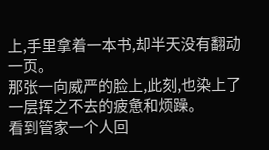上,手里拿着一本书,却半天没有翻动一页。
那张一向威严的脸上,此刻,也染上了一层挥之不去的疲惫和烦躁。
看到管家一个人回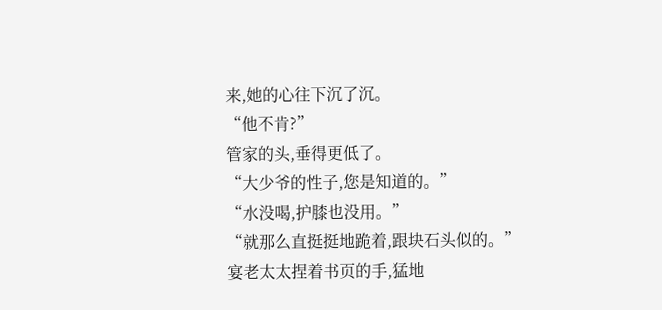来,她的心往下沉了沉。
“他不肯?”
管家的头,垂得更低了。
“大少爷的性子,您是知道的。”
“水没喝,护膝也没用。”
“就那么直挺挺地跪着,跟块石头似的。”
宴老太太捏着书页的手,猛地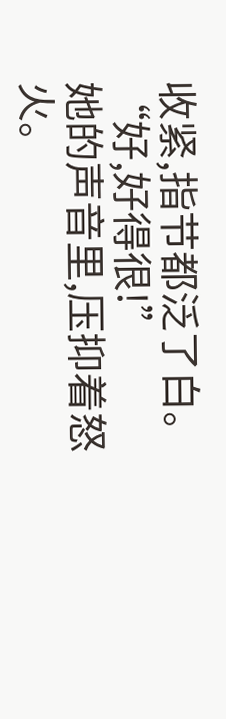收紧,指节都泛了白。
“好,好得很!”
她的声音里,压抑着怒火。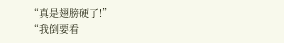“真是翅膀硬了!”
“我倒要看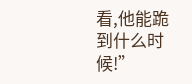看,他能跪到什么时候!”